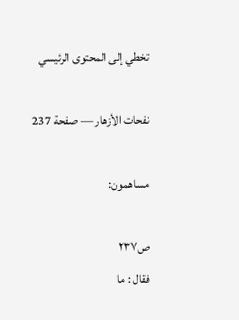تخطي إلى المحتوى الرئيسي

نفحات الأزهار — صفحة 237

مساهمون:

ص٢٣٧
فقال : ما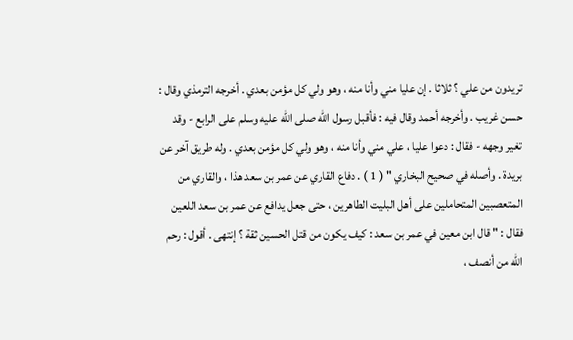تريدون من علي ؟ ثلاثا . إن عليا مني وأنا منه ، وهو ولي كل مؤمن بعدي . أخرجه الترمذي وقال : حسن غريب . وأخرجه أحمد وقال فيه : فأقبل رسول الله صلى الله عليه وسلم على الرابع - وقد تغير وجهه - فقال : دعوا عليا ، علي مني وأنا منه ، وهو ولي كل مؤمن بعدي . وله طريق آخر عن بريدة . وأصله في صحيح البخاري " ( 1 ) . دفاع القاري عن عمر بن سعد هذا ، والقاري من المتعصبين المتحاملين على أهل البليت الطاهرين ، حتى جعل يدافع عن عمر بن سعد اللعين فقال : " قال ابن معين في عمر بن سعد : كيف يكون من قتل الحسين ثقة ؟ إنتهى . أقول : رحم الله من أنصف ،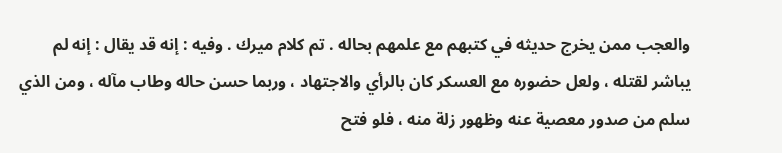والعجب ممن يخرج حديثه في كتبهم مع علمهم بحاله . تم كلام ميرك . وفيه : إنه قد يقال : إنه لم يباشر لقتله ، ولعل حضوره مع العسكر كان بالرأي والاجتهاد ، وربما حسن حاله وطاب مآله ، ومن الذي سلم من صدور معصية عنه وظهور زلة منه ، فلو فتح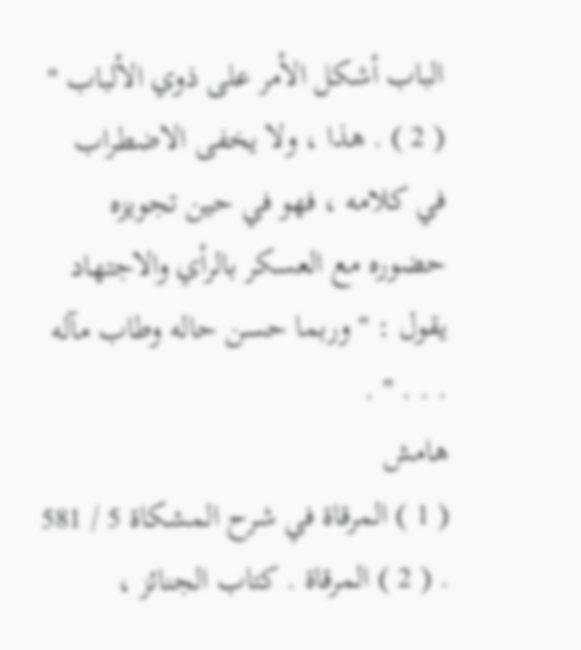الباب أشكل الأمر على ذوي الألباب " ( 2 ) . هذا ، ولا يخفى الاضطراب في كلامه ، فهو في حين تجويزه حضوره مع العسكر بالرأي والاجتهاد يقول : " وربما حسن حاله وطاب مآله . . . " .
هامش
( 1 ) المرقاة في شرح المشكاة 5 / 581 . ( 2 ) المرقاة . كتاب الجنائز ،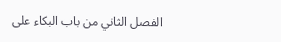الفصل الثاني من باب البكاء على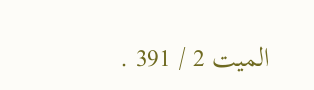الميت 2 / 391 .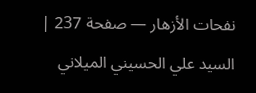نفحات الأزهار — صفحة 237 | السيد علي الحسيني الميلاني